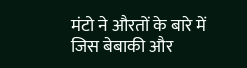मंटो ने औरतों के बारे में जिस बेबाकी और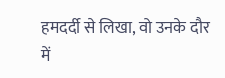हमदर्दी से लिखा, वो उनके दौर में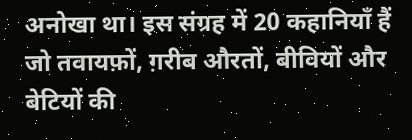अनोखा था। इस संग्रह में 20 कहानियाँ हैं जो तवायफ़ों, ग़रीब औरतों, बीवियों और बेटियों की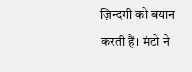ज़िन्दगी को बयान करती हैं। मंटो ने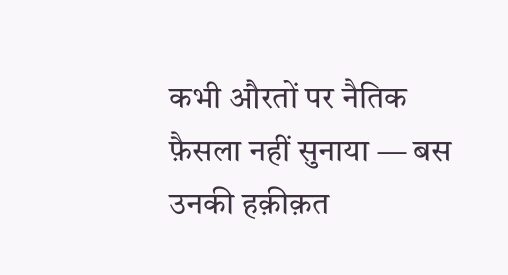कभी औरतों पर नैतिक फ़ैसला नहीं सुनाया — बस उनकी हक़ीक़त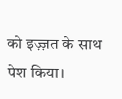को इज़्ज़त के साथ पेश किया।